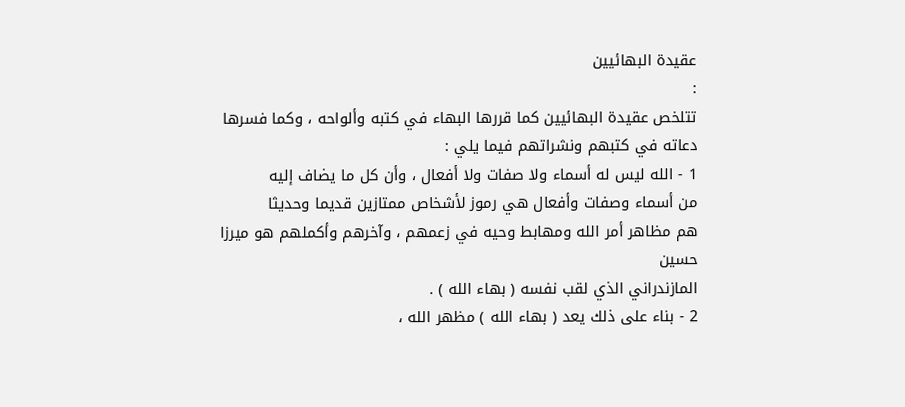عقيدة البهائيين
:
تتلخص عقيدة البهائيين كما قررها البهاء في كتبه وألواحه ، وكما فسرها
دعاته في كتبهم ونشراتهم فيما يلي :
1 - الله ليس له أسماء ولا صفات ولا أفعال ، وأن كل ما يضاف إليه
من أسماء وصفات وأفعال هي رموز لأشخاص ممتازين قديما وحديثا
هم مظاهر أمر الله ومهابط وحيه في زعمهم ، وآخرهم وأكملهم هو ميرزا حسين
المازندراني الذي لقب نفسه ( بهاء الله ) .
2 - بناء على ذلك يعد ( بهاء الله ) مظهر الله ،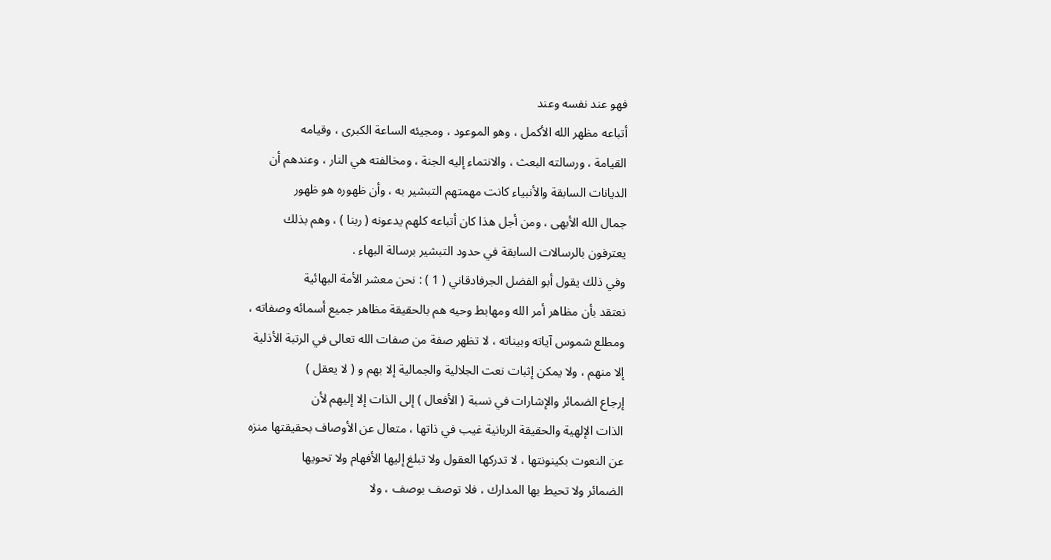فهو عند نفسه وعند
أتباعه مظهر الله الأكمل ، وهو الموعود ، ومجيئه الساعة الكبرى ، وقيامه
القيامة ، ورسالته البعث ، والانتماء إليه الجنة ، ومخالفته هي النار ، وعندهم أن
الديانات السابقة والأنبياء كانت مهمتهم التبشير به ، وأن ظهوره هو ظهور
جمال الله الأبهى ، ومن أجل هذا كان أتباعه كلهم يدعونه ( ربنا ) ، وهم بذلك
يعترفون بالرسالات السابقة في حدود التبشير برسالة البهاء .
وفي ذلك يقول أبو الفضل الجرفادقاني ( 1 ) : نحن معشر الأمة البهائية
نعتقد بأن مظاهر أمر الله ومهابط وحيه هم بالحقيقة مظاهر جميع أسمائه وصفاته ،
ومطلع شموس آياته وبيناته ، لا تظهر صفة من صفات الله تعالى في الرتبة الأذلية
إلا منهم ، ولا يمكن إثبات نعت الجلالية والجمالية إلا بهم و ( لا يعقل )
إرجاع الضمائر والإشارات في نسبة ( الأفعال ) إلى الذات إلا إليهم لأن
الذات الإلهية والحقيقة الربانية غيب في ذاتها ، متعال عن الأوصاف بحقيقتها منزه
عن النعوت بكينونتها ، لا تدركها العقول ولا تبلغ إليها الأفهام ولا تحويها
الضمائر ولا تحيط بها المدارك ، فلا توصف بوصف ، ولا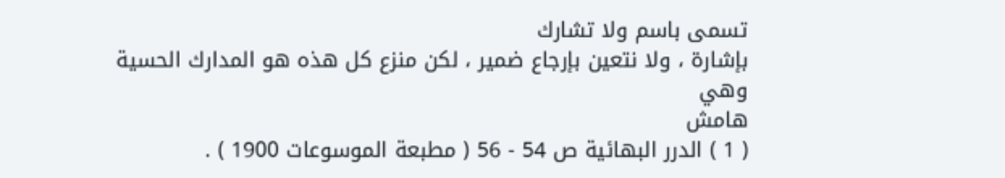تسمى باسم ولا تشارك
بإشارة ، ولا نتعين بإرجاع ضمير ، لكن منزع كل هذه هو المدارك الحسية وهي
هامش
( 1 ) الدرر البهائية ص 54 - 56 ( مطبعة الموسوعات 1900 ) .